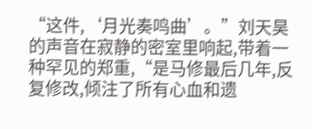“这件,‘月光奏鸣曲’。”刘天昊的声音在寂静的密室里响起,带着一种罕见的郑重,“是马修最后几年,反复修改,倾注了所有心血和遗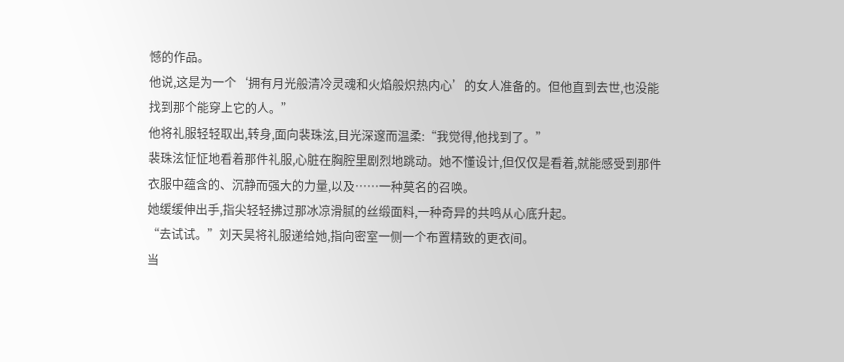憾的作品。
他说,这是为一个‘拥有月光般清冷灵魂和火焰般炽热内心’的女人准备的。但他直到去世,也没能找到那个能穿上它的人。”
他将礼服轻轻取出,转身,面向裴珠泫,目光深邃而温柔:“我觉得,他找到了。”
裴珠泫怔怔地看着那件礼服,心脏在胸腔里剧烈地跳动。她不懂设计,但仅仅是看着,就能感受到那件衣服中蕴含的、沉静而强大的力量,以及……一种莫名的召唤。
她缓缓伸出手,指尖轻轻拂过那冰凉滑腻的丝缎面料,一种奇异的共鸣从心底升起。
“去试试。”刘天昊将礼服递给她,指向密室一侧一个布置精致的更衣间。
当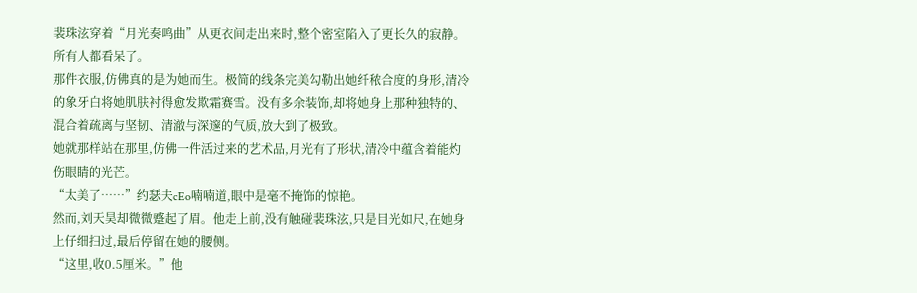裴珠泫穿着“月光奏鸣曲”从更衣间走出来时,整个密室陷入了更长久的寂静。所有人都看呆了。
那件衣服,仿佛真的是为她而生。极简的线条完美勾勒出她纤秾合度的身形,清冷的象牙白将她肌肤衬得愈发欺霜赛雪。没有多余装饰,却将她身上那种独特的、混合着疏离与坚韧、清澈与深邃的气质,放大到了极致。
她就那样站在那里,仿佛一件活过来的艺术品,月光有了形状,清冷中蕴含着能灼伤眼睛的光芒。
“太美了……”约瑟夫cEo喃喃道,眼中是毫不掩饰的惊艳。
然而,刘天昊却微微蹙起了眉。他走上前,没有触碰裴珠泫,只是目光如尺,在她身上仔细扫过,最后停留在她的腰侧。
“这里,收0.5厘米。”他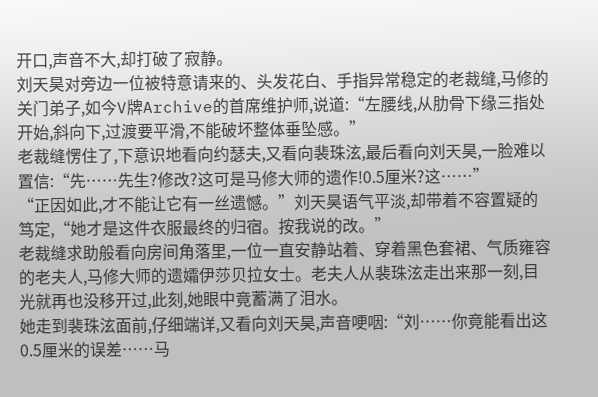开口,声音不大,却打破了寂静。
刘天昊对旁边一位被特意请来的、头发花白、手指异常稳定的老裁缝,马修的关门弟子,如今V牌Archive的首席维护师,说道:“左腰线,从肋骨下缘三指处开始,斜向下,过渡要平滑,不能破坏整体垂坠感。”
老裁缝愣住了,下意识地看向约瑟夫,又看向裴珠泫,最后看向刘天昊,一脸难以置信:“先……先生?修改?这可是马修大师的遗作!0.5厘米?这……”
“正因如此,才不能让它有一丝遗憾。”刘天昊语气平淡,却带着不容置疑的笃定,“她才是这件衣服最终的归宿。按我说的改。”
老裁缝求助般看向房间角落里,一位一直安静站着、穿着黑色套裙、气质雍容的老夫人,马修大师的遗孀伊莎贝拉女士。老夫人从裴珠泫走出来那一刻,目光就再也没移开过,此刻,她眼中竟蓄满了泪水。
她走到裴珠泫面前,仔细端详,又看向刘天昊,声音哽咽:“刘……你竟能看出这0.5厘米的误差……马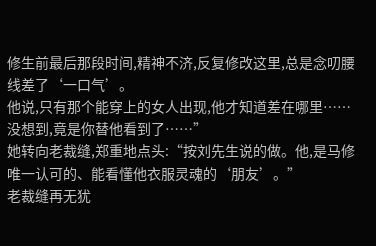修生前最后那段时间,精神不济,反复修改这里,总是念叨腰线差了‘一口气’。
他说,只有那个能穿上的女人出现,他才知道差在哪里……没想到,竟是你替他看到了……”
她转向老裁缝,郑重地点头:“按刘先生说的做。他,是马修唯一认可的、能看懂他衣服灵魂的‘朋友’。”
老裁缝再无犹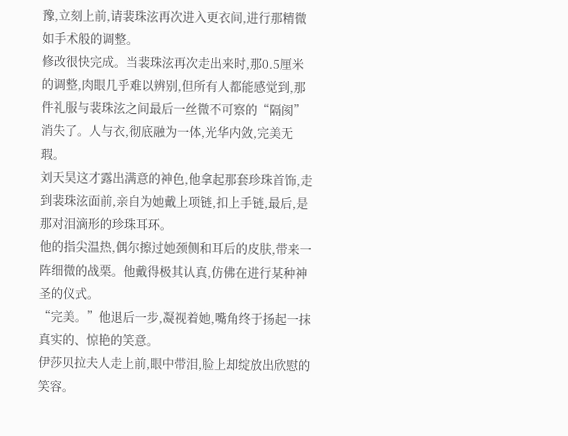豫,立刻上前,请裴珠泫再次进入更衣间,进行那精微如手术般的调整。
修改很快完成。当裴珠泫再次走出来时,那0.5厘米的调整,肉眼几乎难以辨别,但所有人都能感觉到,那件礼服与裴珠泫之间最后一丝微不可察的“隔阂”消失了。人与衣,彻底融为一体,光华内敛,完美无瑕。
刘天昊这才露出满意的神色,他拿起那套珍珠首饰,走到裴珠泫面前,亲自为她戴上项链,扣上手链,最后,是那对泪滴形的珍珠耳环。
他的指尖温热,偶尔擦过她颈侧和耳后的皮肤,带来一阵细微的战栗。他戴得极其认真,仿佛在进行某种神圣的仪式。
“完美。”他退后一步,凝视着她,嘴角终于扬起一抹真实的、惊艳的笑意。
伊莎贝拉夫人走上前,眼中带泪,脸上却绽放出欣慰的笑容。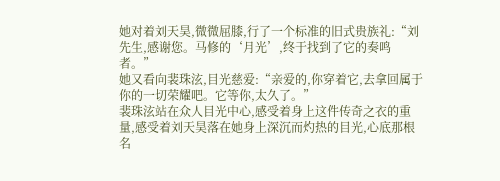她对着刘天昊,微微屈膝,行了一个标准的旧式贵族礼:“刘先生,感谢您。马修的‘月光’,终于找到了它的奏鸣者。”
她又看向裴珠泫,目光慈爱:“亲爱的,你穿着它,去拿回属于你的一切荣耀吧。它等你,太久了。”
裴珠泫站在众人目光中心,感受着身上这件传奇之衣的重量,感受着刘天昊落在她身上深沉而灼热的目光,心底那根名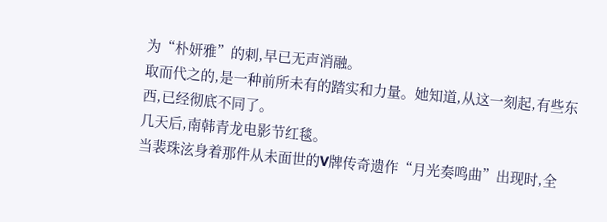为“朴妍雅”的刺,早已无声消融。
取而代之的,是一种前所未有的踏实和力量。她知道,从这一刻起,有些东西,已经彻底不同了。
几天后,南韩青龙电影节红毯。
当裴珠泫身着那件从未面世的V牌传奇遗作“月光奏鸣曲”出现时,全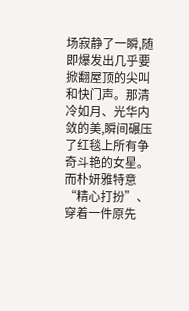场寂静了一瞬,随即爆发出几乎要掀翻屋顶的尖叫和快门声。那清冷如月、光华内敛的美,瞬间碾压了红毯上所有争奇斗艳的女星。
而朴妍雅特意“精心打扮”、穿着一件原先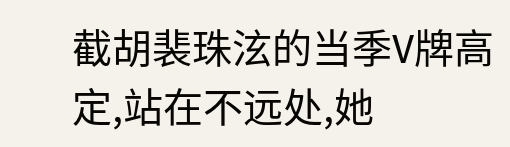截胡裴珠泫的当季V牌高定,站在不远处,她